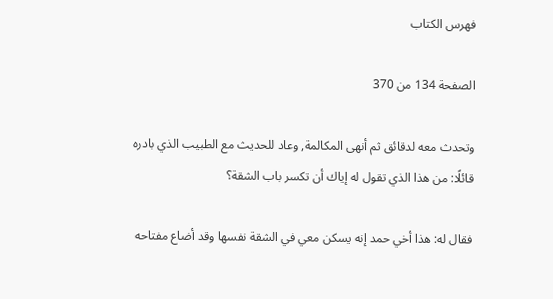فهرس الكتاب

الصفحة 134 من 370

وتحدث معه لدقائق ثم أنهى المكالمة, وعاد للحديث مع الطبيب الذي بادره قائلًا: من هذا الذي تقول له إياك أن تكسر باب الشقة؟

فقال له: هذا أخي حمد إنه يسكن معي في الشقة نفسها وقد أضاع مفتاحه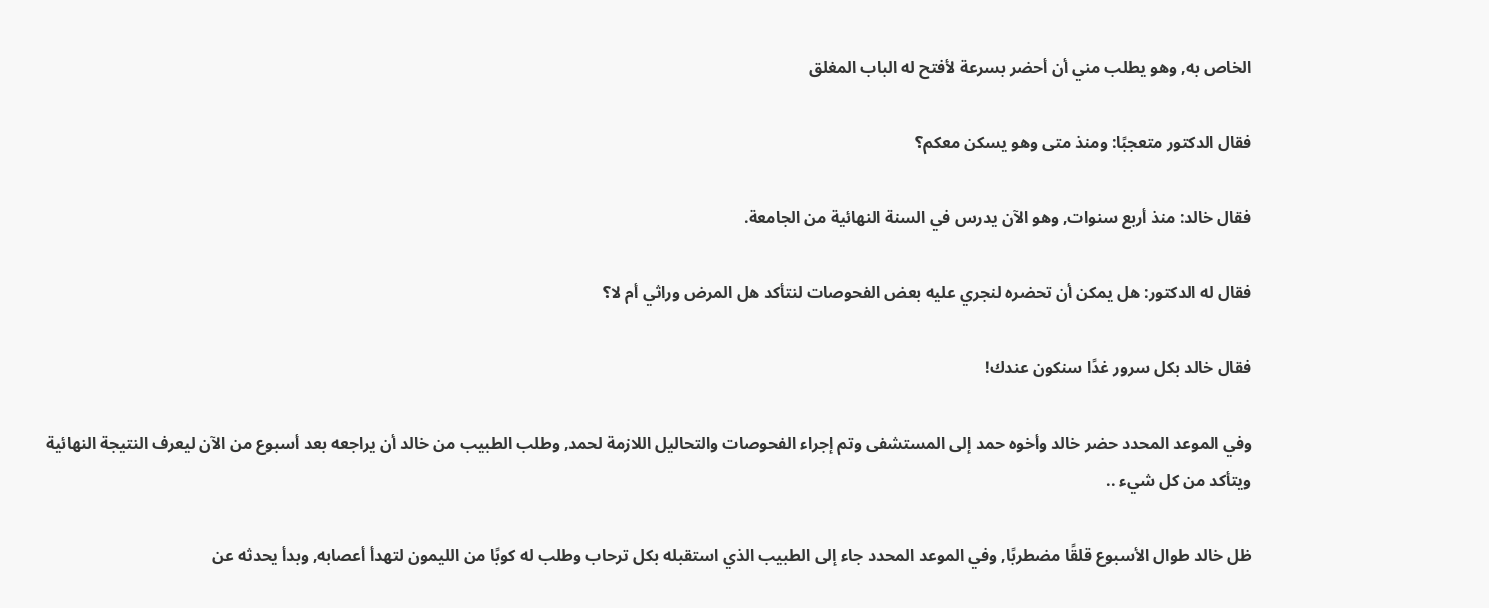الخاص به, وهو يطلب مني أن أحضر بسرعة لأفتح له الباب المغلق

فقال الدكتور متعجبًا: ومنذ متى وهو يسكن معكم؟

فقال خالد: منذ أربع سنوات, وهو الآن يدرس في السنة النهائية من الجامعة.

فقال له الدكتور: هل يمكن أن تحضره لنجري عليه بعض الفحوصات لنتأكد هل المرض وراثي أم لا؟

فقال خالد بكل سرور غدًا سنكون عندك!

وفي الموعد المحدد حضر خالد وأخوه حمد إلى المستشفى وتم إجراء الفحوصات والتحاليل اللازمة لحمد, وطلب الطبيب من خالد أن يراجعه بعد أسبوع من الآن ليعرف النتيجة النهائية ويتأكد من كل شيء ..

ظل خالد طوال الأسبوع قلقًا مضطربًا, وفي الموعد المحدد جاء إلى الطبيب الذي استقبله بكل ترحاب وطلب له كوبًا من الليمون لتهدأ أعصابه, وبدأ يحدثه عن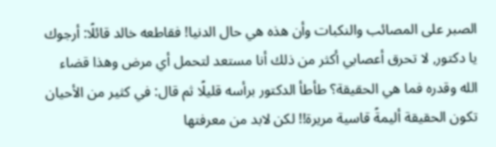الصبر على المصائب والنكبات وأن هذه هي حال الدنيا! فقاطعه خالد قائلًا: أرجوك يا دكتور, لا تحرق أعصابي أكثر من ذلك أنا مستعد لتحمل أي مرض وهذا قضاء الله وقدره فما هي الحقيقة؟ طأطأ الدكتور برأسه قليلًا ثم قال: في كثير من الأحيان تكون الحقيقة أليمةً قاسية مريرة!! لكن لابد من معرفتها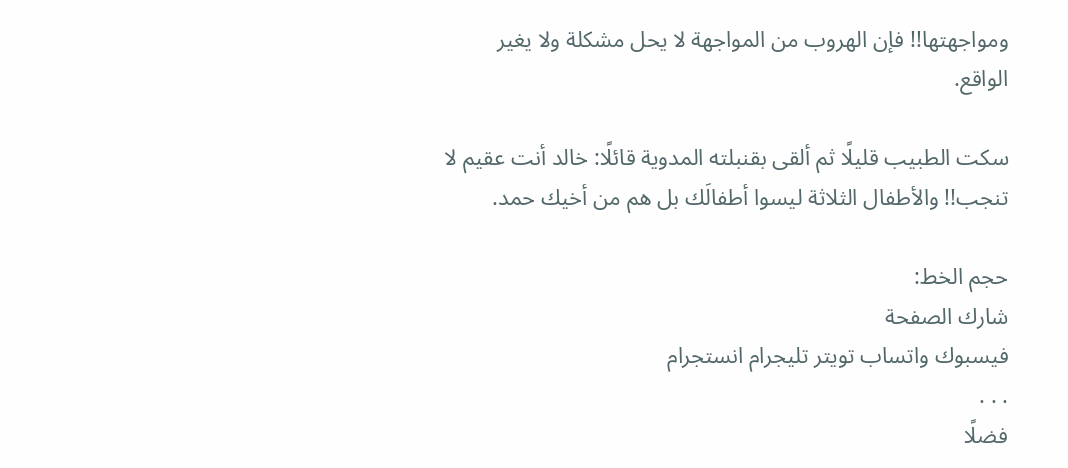ومواجهتها!! فإن الهروب من المواجهة لا يحل مشكلة ولا يغير الواقع.

سكت الطبيب قليلًا ثم ألقى بقنبلته المدوية قائلًا: خالد أنت عقيم لا تنجب!! والأطفال الثلاثة ليسوا أطفالَك بل هم من أخيك حمد.

حجم الخط:
شارك الصفحة
فيسبوك واتساب تويتر تليجرام انستجرام
. . .
فضلًا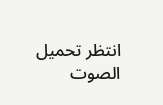انتظر تحميل الصوت